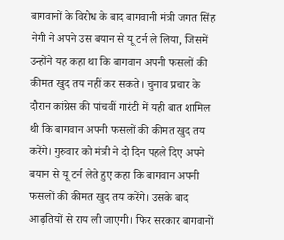बागवानों के विरोध के बाद बागवानी मंत्री जगत सिंह नेगी ने अपने उस बयान से यू टर्न ले लिया, जिसमें उन्होंने यह कहा था कि बागवान अपनी फसलों की कीमत खुद तय नहीं कर सकते। चुनाव प्रचार के दौरान कांग्रेस की पांचवीं गारंटी में यही बात शामिल थी कि बागवान अपनी फसलों की कीमत खुद तय करेंगे। गुरुवार को मंत्री ने दो दिन पहले दिए अपने बयान से यू टर्न लेते हुए कहा कि बागवान अपनी फसलों की कीमत खुद तय करेंगे। उसके बाद आढ़तियों से राय ली जाएगी। फिर सरकार बागवानों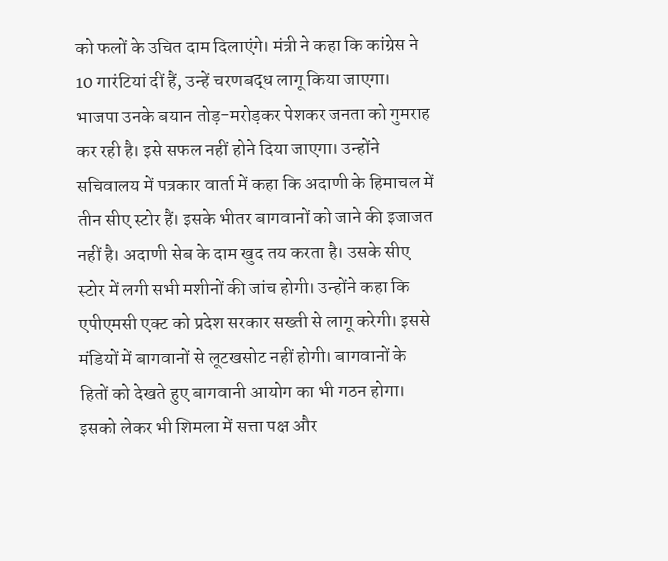को फलों के उचित दाम दिलाएंगे। मंत्री ने कहा कि कांग्रेस ने 10 गारंटियां दीं हैं, उन्हें चरणबद्ध लागू किया जाएगा।
भाजपा उनके बयान तोड़-मरोड़कर पेशकर जनता को गुमराह कर रही है। इसे सफल नहीं होने दिया जाएगा। उन्होंने सचिवालय में पत्रकार वार्ता में कहा कि अदाणी के हिमाचल में तीन सीए स्टोर हैं। इसके भीतर बागवानों को जाने की इजाजत नहीं है। अदाणी सेब के दाम खुद तय करता है। उसके सीए स्टोर में लगी सभी मशीनों की जांच होगी। उन्होंने कहा कि एपीएमसी एक्ट को प्रदेश सरकार सख्ती से लागू करेगी। इससे मंडियों में बागवानों से लूटखसोट नहीं होगी। बागवानों के हितों को देखते हुए बागवानी आयोग का भी गठन होगा। इसको लेकर भी शिमला में सत्ता पक्ष और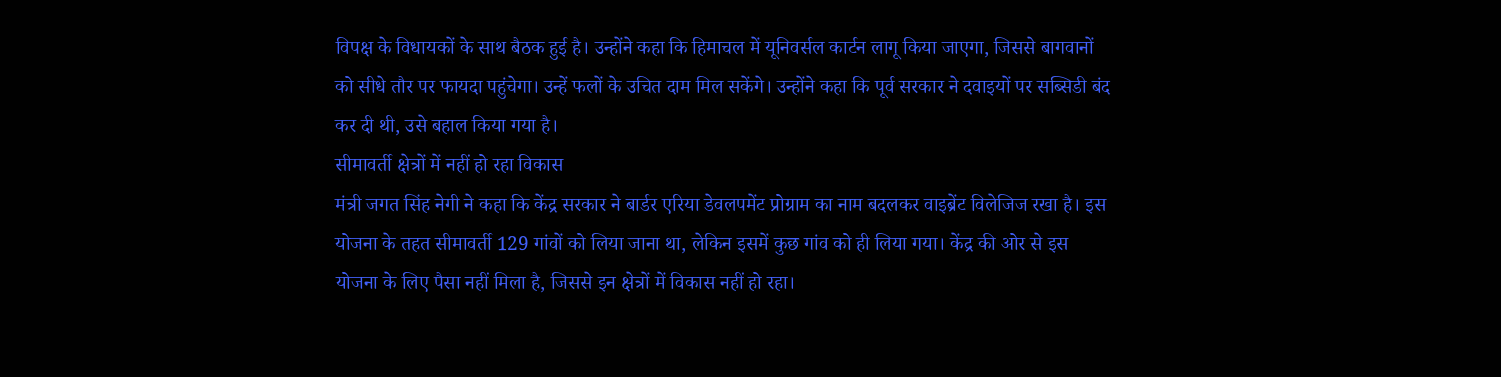विपक्ष के विधायकों के साथ बैठक हुई है। उन्होंने कहा कि हिमाचल में यूनिवर्सल कार्टन लागू किया जाएगा, जिससे बागवानों को सीधे तौर पर फायदा पहुंचेगा। उन्हें फलों के उचित दाम मिल सकेंगे। उन्होंने कहा कि पूर्व सरकार ने दवाइयों पर सब्सिडी बंद कर दी थी, उसे बहाल किया गया है।
सीमावर्ती क्षेत्रों में नहीं हो रहा विकास
मंत्री जगत सिंह नेगी ने कहा कि केंद्र सरकार ने बार्डर एरिया डेवलपमेंट प्रोग्राम का नाम बदलकर वाइब्रेंट विलेजिज रखा है। इस योजना के तहत सीमावर्ती 129 गांवों को लिया जाना था, लेकिन इसमें कुछ गांव को ही लिया गया। केंद्र की ओर से इस योजना के लिए पैसा नहीं मिला है, जिससे इन क्षेत्रों में विकास नहीं हो रहा।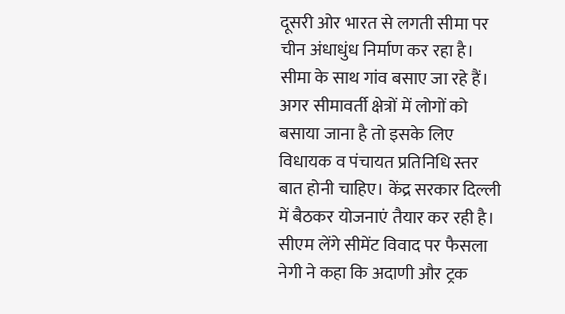दूसरी ओर भारत से लगती सीमा पर चीन अंधाधुंध निर्माण कर रहा है। सीमा के साथ गांव बसाए जा रहे हैं। अगर सीमावर्ती क्षेत्रों में लोगों को बसाया जाना है तो इसके लिए विधायक व पंचायत प्रतिनिधि स्तर बात होनी चाहिए। केंद्र सरकार दिल्ली में बैठकर योजनाएं तैयार कर रही है।
सीएम लेंगे सीमेंट विवाद पर फैसला
नेगी ने कहा कि अदाणी और ट्रक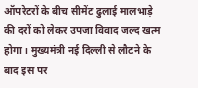ऑपरेटरों के बीच सीमेंट ढुलाई मालभाड़े की दरों को लेकर उपजा विवाद जल्द खत्म होगा। मुख्यमंत्री नई दिल्ली से लौटने के बाद इस पर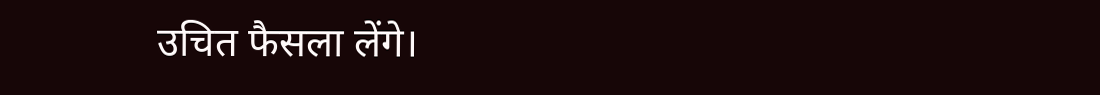उचित फैसला लेंगे।